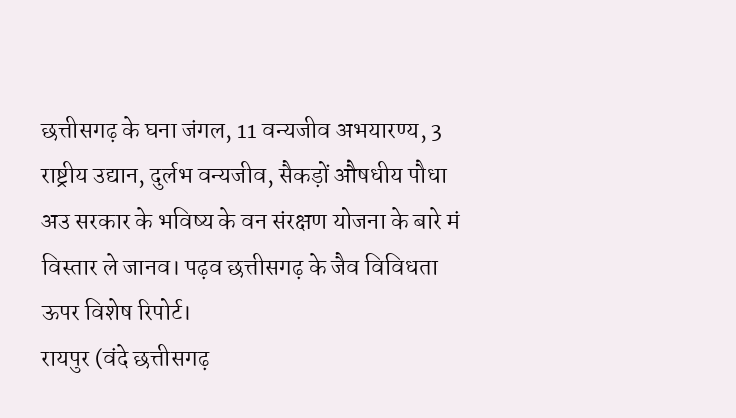छत्तीसगढ़ के घना जंगल, 11 वन्यजीव अभयारण्य, 3 राष्ट्रीय उद्यान, दुर्लभ वन्यजीव, सैकड़ों औषधीय पौधा अउ सरकार के भविष्य के वन संरक्षण योजना के बारे मं विस्तार ले जानव। पढ़व छत्तीसगढ़ के जैव विविधता ऊपर विशेष रिपोर्ट।
रायपुर (वंदे छत्तीसगढ़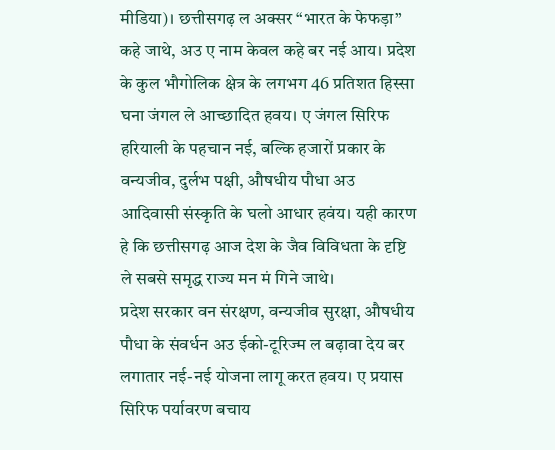मीडिया)। छत्तीसगढ़ ल अक्सर “भारत के फेफड़ा” कहे जाथे, अउ ए नाम केवल कहे बर नई आय। प्रदेश के कुल भौगोलिक क्षेत्र के लगभग 46 प्रतिशत हिस्सा घना जंगल ले आच्छादित हवय। ए जंगल सिरिफ हरियाली के पहचान नई, बल्कि हजारों प्रकार के वन्यजीव, दुर्लभ पक्षी, औषधीय पौधा अउ आदिवासी संस्कृति के घलो आधार हवंय। यही कारण हे कि छत्तीसगढ़ आज देश के जैव विविधता के दृष्टि ले सबसे समृद्ध राज्य मन मं गिने जाथे।
प्रदेश सरकार वन संरक्षण, वन्यजीव सुरक्षा, औषधीय पौधा के संवर्धन अउ ईको-टूरिज्म ल बढ़ावा देय बर लगातार नई-नई योजना लागू करत हवय। ए प्रयास सिरिफ पर्यावरण बचाय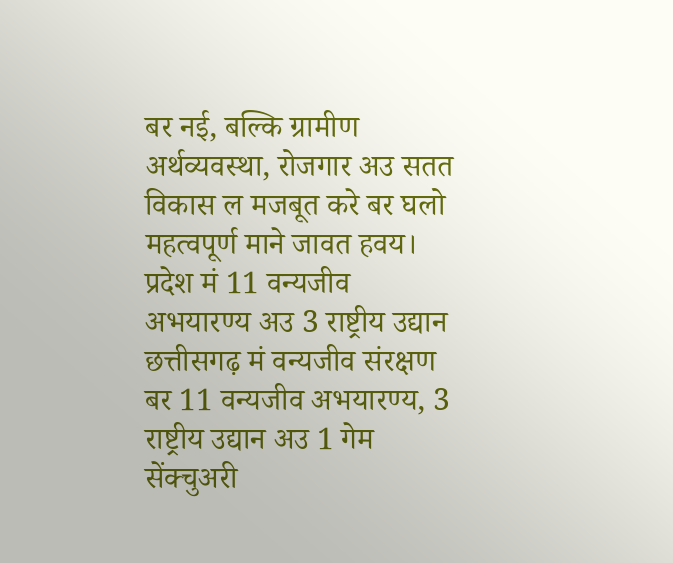बर नई, बल्कि ग्रामीण अर्थव्यवस्था, रोजगार अउ सतत विकास ल मजबूत करे बर घलो महत्वपूर्ण माने जावत हवय।
प्रदेश मं 11 वन्यजीव अभयारण्य अउ 3 राष्ट्रीय उद्यान
छत्तीसगढ़ मं वन्यजीव संरक्षण बर 11 वन्यजीव अभयारण्य, 3 राष्ट्रीय उद्यान अउ 1 गेम सेंक्चुअरी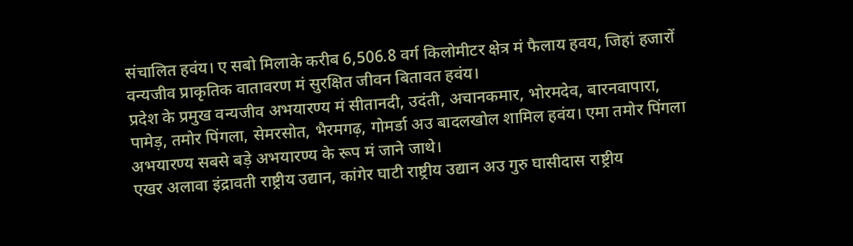संचालित हवंय। ए सबो मिलाके करीब 6,506.8 वर्ग किलोमीटर क्षेत्र मं फैलाय हवय, जिहां हजारों वन्यजीव प्राकृतिक वातावरण मं सुरक्षित जीवन बितावत हवंय।
प्रदेश के प्रमुख वन्यजीव अभयारण्य मं सीतानदी, उदंती, अचानकमार, भोरमदेव, बारनवापारा, पामेड़, तमोर पिंगला, सेमरसोत, भैरमगढ़, गोमर्डा अउ बादलखोल शामिल हवंय। एमा तमोर पिंगला अभयारण्य सबसे बड़े अभयारण्य के रूप मं जाने जाथे।
एखर अलावा इंद्रावती राष्ट्रीय उद्यान, कांगेर घाटी राष्ट्रीय उद्यान अउ गुरु घासीदास राष्ट्रीय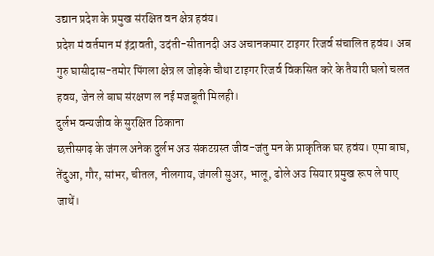उद्यान प्रदेश के प्रमुख संरक्षित वन क्षेत्र हवंय।
प्रदेश मं वर्तमान मं इंद्रावती, उदंती-सीतानदी अउ अचानकमार टाइगर रिजर्व संचालित हवंय। अब गुरु घासीदास-तमोर पिंगला क्षेत्र ल जोड़के चौथा टाइगर रिजर्व विकसित करे के तैयारी घलो चलत हवय, जेन ले बाघ संरक्षण ल नई मजबूती मिलही।
दुर्लभ वन्यजीव के सुरक्षित ठिकाना
छत्तीसगढ़ के जंगल अनेक दुर्लभ अउ संकटग्रस्त जीव-जंतु मन के प्राकृतिक घर हवंय। एमा बाघ, तेंदुआ, गौर, सांभर, चीतल, नीलगाय, जंगली सुअर, भालू, ढोले अउ सियार प्रमुख रूप ले पाए जाथें।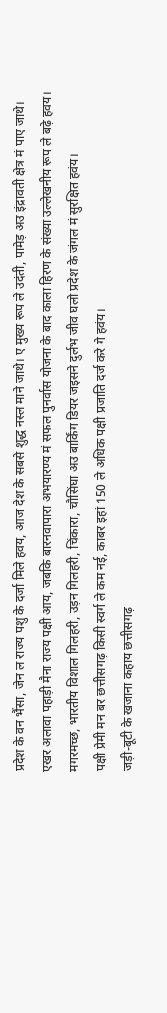प्रदेश के वन भैंसा, जेन ल राज्य पशु के दर्जा मिले हवय, आज देश के सबसे शुद्ध नस्ल माने जाथे। ए मुख्य रूप ले उदंती, पामेड़ अउ इंद्रावती क्षेत्र मं पाए जाथे।
एखर अलावा पहाड़ी मैना राज्य पक्षी आय, जबकि बारनवापारा अभयारण्य मं सफल पुनर्वास योजना के बाद काला हिरण के संख्या उल्लेखनीय रूप ले बढ़े हवय। मगरमच्छ, भारतीय विशाल गिलहरी, उड़न गिलहरी, चिंकारा, चौसिंघा अउ बार्किंग डियर जइसने दुर्लभ जीव घलो प्रदेश के जंगल मं सुरक्षित हवंय।
पक्षी प्रेमी मन बर छत्तीसगढ़ किसी स्वर्ग ले कम नई, काबर इहां 150 ले अधिक पक्षी प्रजाति दर्ज करे गे हवंय।
जड़ी-बूटी के खजाना कहाय छत्तीसगढ़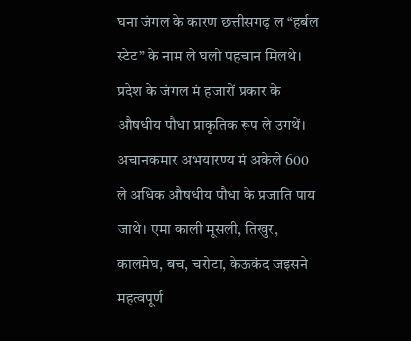घना जंगल के कारण छत्तीसगढ़ ल “हर्बल स्टेट” के नाम ले घलो पहचान मिलथे। प्रदेश के जंगल मं हजारों प्रकार के औषधीय पौधा प्राकृतिक रूप ले उगथें।
अचानकमार अभयारण्य मं अकेले 600 ले अधिक औषधीय पौधा के प्रजाति पाय जाथे। एमा काली मूसली, तिखुर, कालमेघ, बच, चरोटा, केऊकंद जइसने महत्वपूर्ण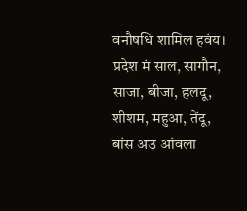वनौषधि शामिल हवंय।
प्रदेश मं साल, सागौन, साजा, बीजा, हलदू, शीशम, महुआ, तेंदू, बांस अउ आंवला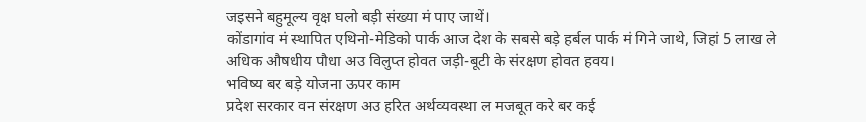जइसने बहुमूल्य वृक्ष घलो बड़ी संख्या मं पाए जाथें।
कोंडागांव मं स्थापित एथिनो-मेडिको पार्क आज देश के सबसे बड़े हर्बल पार्क मं गिने जाथे, जिहां 5 लाख ले अधिक औषधीय पौधा अउ विलुप्त होवत जड़ी-बूटी के संरक्षण होवत हवय।
भविष्य बर बड़े योजना ऊपर काम
प्रदेश सरकार वन संरक्षण अउ हरित अर्थव्यवस्था ल मजबूत करे बर कई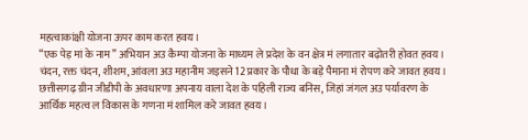महत्वाकांक्षी योजना ऊपर काम करत हवय।
“एक पेड़ मां के नाम” अभियान अउ कैम्पा योजना के माध्यम ले प्रदेश के वन क्षेत्र मं लगातार बढ़ोतरी होवत हवय। चंदन, रक्त चंदन, शीशम, आंवला अउ महानीम जइसने 12 प्रकार के पौधा के बड़े पैमाना मं रोपण करे जावत हवय।
छत्तीसगढ़ ग्रीन जीडीपी के अवधारणा अपनाय वाला देश के पहिली राज्य बनिस, जिहां जंगल अउ पर्यावरण के आर्थिक महत्व ल विकास के गणना मं शामिल करे जावत हवय।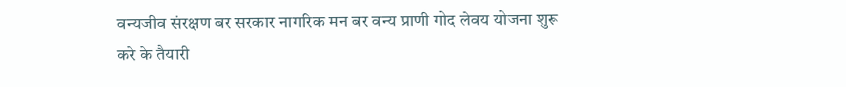वन्यजीव संरक्षण बर सरकार नागरिक मन बर वन्य प्राणी गोद लेवय योजना शुरू करे के तैयारी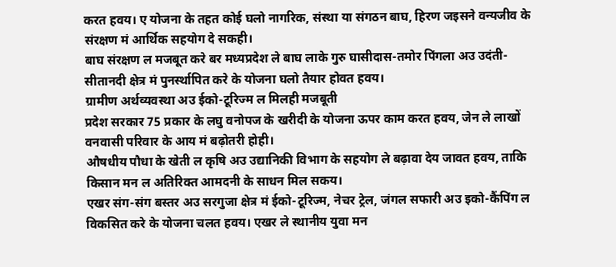करत हवय। ए योजना के तहत कोई घलो नागरिक, संस्था या संगठन बाघ, हिरण जइसने वन्यजीव के संरक्षण मं आर्थिक सहयोग दे सकही।
बाघ संरक्षण ल मजबूत करे बर मध्यप्रदेश ले बाघ लाके गुरु घासीदास-तमोर पिंगला अउ उदंती-सीतानदी क्षेत्र मं पुनर्स्थापित करे के योजना घलो तैयार होवत हवय।
ग्रामीण अर्थव्यवस्था अउ ईको-टूरिज्म ल मिलही मजबूती
प्रदेश सरकार 75 प्रकार के लघु वनोपज के खरीदी के योजना ऊपर काम करत हवय, जेन ले लाखों वनवासी परिवार के आय मं बढ़ोतरी होही।
औषधीय पौधा के खेती ल कृषि अउ उद्यानिकी विभाग के सहयोग ले बढ़ावा देय जावत हवय, ताकि किसान मन ल अतिरिक्त आमदनी के साधन मिल सकय।
एखर संग-संग बस्तर अउ सरगुजा क्षेत्र मं ईको-टूरिज्म, नेचर ट्रेल, जंगल सफारी अउ इको-कैंपिंग ल विकसित करे के योजना चलत हवय। एखर ले स्थानीय युवा मन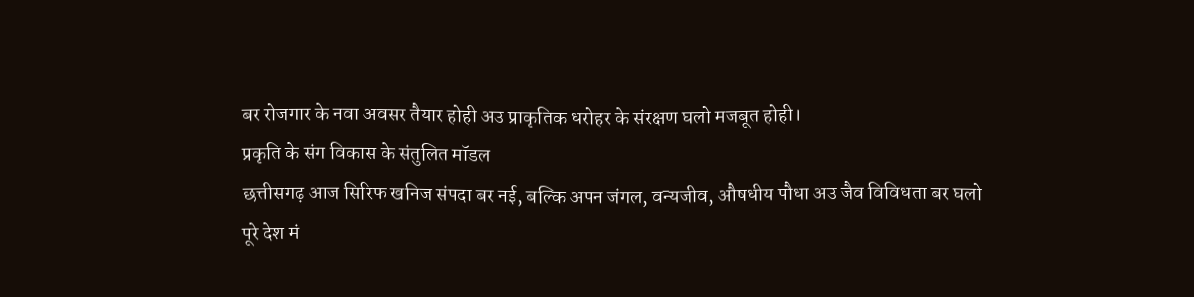बर रोजगार के नवा अवसर तैयार होही अउ प्राकृतिक धरोहर के संरक्षण घलो मजबूत होही।
प्रकृति के संग विकास के संतुलित मॉडल
छत्तीसगढ़ आज सिरिफ खनिज संपदा बर नई, बल्कि अपन जंगल, वन्यजीव, औषधीय पौधा अउ जैव विविधता बर घलो पूरे देश मं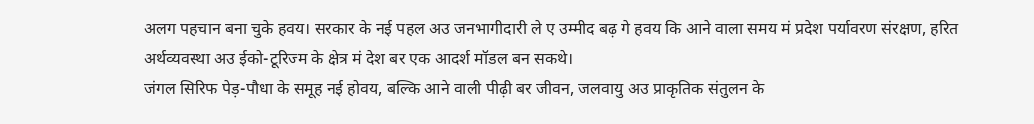अलग पहचान बना चुके हवय। सरकार के नई पहल अउ जनभागीदारी ले ए उम्मीद बढ़ गे हवय कि आने वाला समय मं प्रदेश पर्यावरण संरक्षण, हरित अर्थव्यवस्था अउ ईको-टूरिज्म के क्षेत्र मं देश बर एक आदर्श मॉडल बन सकथे।
जंगल सिरिफ पेड़-पौधा के समूह नई होवय, बल्कि आने वाली पीढ़ी बर जीवन, जलवायु अउ प्राकृतिक संतुलन के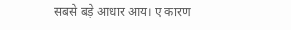सबसे बड़े आधार आय। ए कारण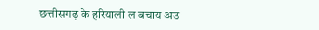छत्तीसगढ़ के हरियाली ल बचाय अउ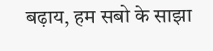बढ़ाय, हम सबो के साझा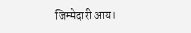जिम्मेदारी आय।